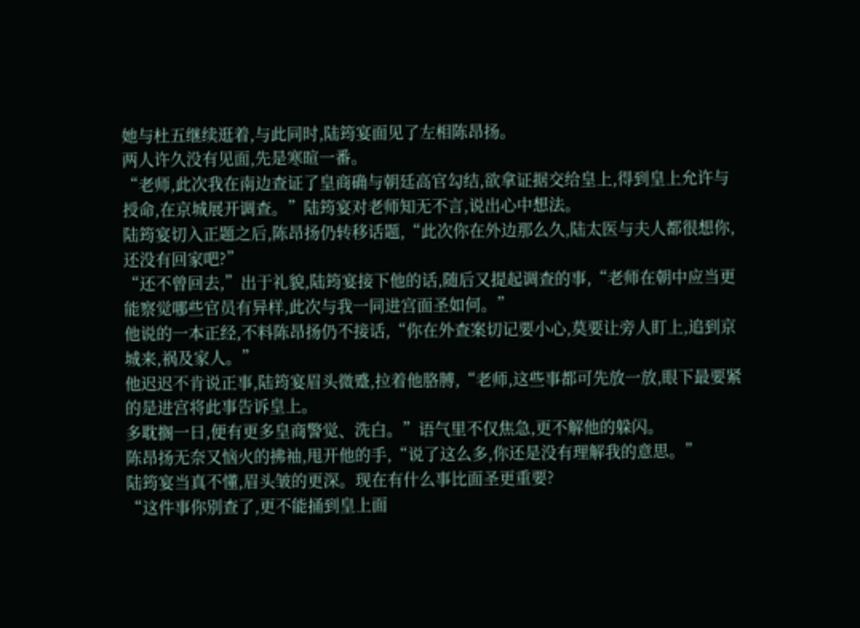她与杜五继续逛着,与此同时,陆筠宴面见了左相陈昂扬。
两人许久没有见面,先是寒暄一番。
“老师,此次我在南边查证了皇商确与朝廷高官勾结,欲拿证据交给皇上,得到皇上允许与授命,在京城展开调查。”陆筠宴对老师知无不言,说出心中想法。
陆筠宴切入正题之后,陈昂扬仍转移话题,“此次你在外边那么久,陆太医与夫人都很想你,还没有回家吧?”
“还不曾回去,”出于礼貌,陆筠宴接下他的话,随后又提起调查的事,“老师在朝中应当更能察觉哪些官员有异样,此次与我一同进宫面圣如何。”
他说的一本正经,不料陈昂扬仍不接话,“你在外查案切记要小心,莫要让旁人盯上,追到京城来,祸及家人。”
他迟迟不肯说正事,陆筠宴眉头微蹙,拉着他胳膊,“老师,这些事都可先放一放,眼下最要紧的是进宫将此事告诉皇上。
多耽搁一日,便有更多皇商警觉、洗白。”语气里不仅焦急,更不解他的躲闪。
陈昂扬无奈又恼火的拂袖,甩开他的手,“说了这么多,你还是没有理解我的意思。”
陆筠宴当真不懂,眉头皱的更深。现在有什么事比面圣更重要?
“这件事你别查了,更不能捅到皇上面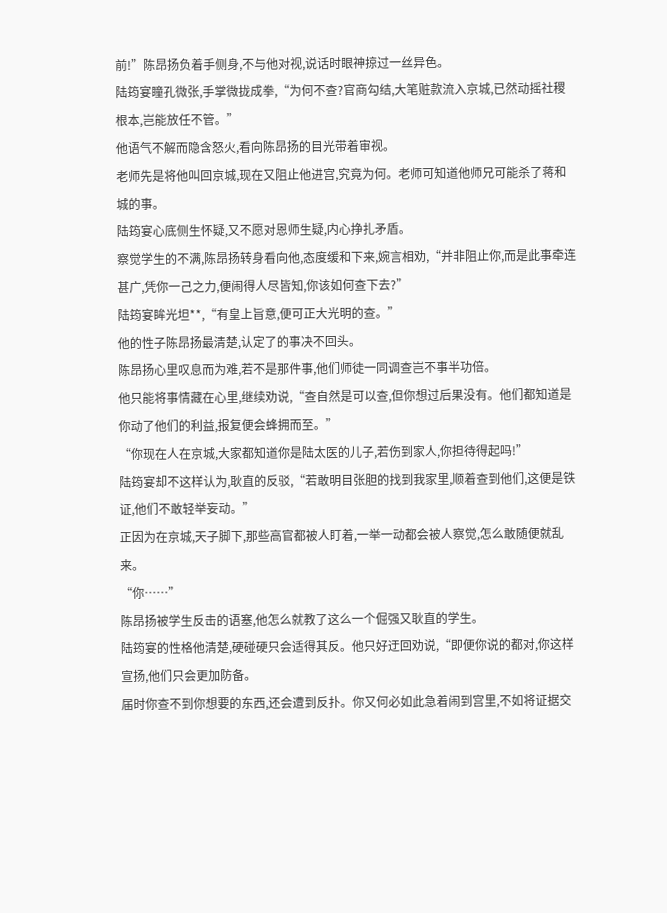前!”陈昂扬负着手侧身,不与他对视,说话时眼神掠过一丝异色。
陆筠宴瞳孔微张,手掌微拢成拳,“为何不查?官商勾结,大笔赃款流入京城,已然动摇社稷根本,岂能放任不管。”
他语气不解而隐含怒火,看向陈昂扬的目光带着审视。
老师先是将他叫回京城,现在又阻止他进宫,究竟为何。老师可知道他师兄可能杀了蒋和城的事。
陆筠宴心底侧生怀疑,又不愿对恩师生疑,内心挣扎矛盾。
察觉学生的不满,陈昂扬转身看向他,态度缓和下来,婉言相劝,“并非阻止你,而是此事牵连甚广,凭你一己之力,便闹得人尽皆知,你该如何查下去?”
陆筠宴眸光坦**,“有皇上旨意,便可正大光明的查。”
他的性子陈昂扬最清楚,认定了的事决不回头。
陈昂扬心里叹息而为难,若不是那件事,他们师徒一同调查岂不事半功倍。
他只能将事情藏在心里,继续劝说,“查自然是可以查,但你想过后果没有。他们都知道是你动了他们的利益,报复便会蜂拥而至。”
“你现在人在京城,大家都知道你是陆太医的儿子,若伤到家人,你担待得起吗!”
陆筠宴却不这样认为,耿直的反驳,“若敢明目张胆的找到我家里,顺着查到他们,这便是铁证,他们不敢轻举妄动。”
正因为在京城,天子脚下,那些高官都被人盯着,一举一动都会被人察觉,怎么敢随便就乱来。
“你……”
陈昂扬被学生反击的语塞,他怎么就教了这么一个倔强又耿直的学生。
陆筠宴的性格他清楚,硬碰硬只会适得其反。他只好迂回劝说,“即便你说的都对,你这样宣扬,他们只会更加防备。
届时你查不到你想要的东西,还会遭到反扑。你又何必如此急着闹到宫里,不如将证据交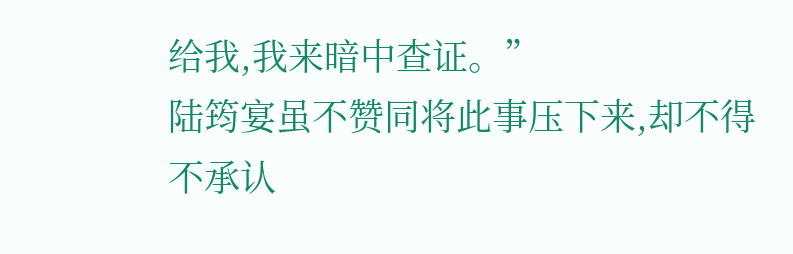给我,我来暗中查证。”
陆筠宴虽不赞同将此事压下来,却不得不承认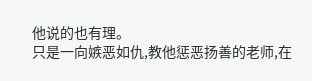他说的也有理。
只是一向嫉恶如仇,教他惩恶扬善的老师,在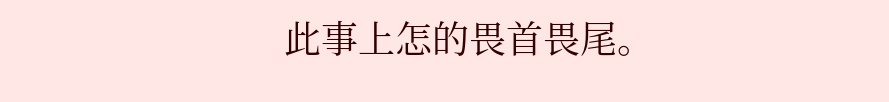此事上怎的畏首畏尾。